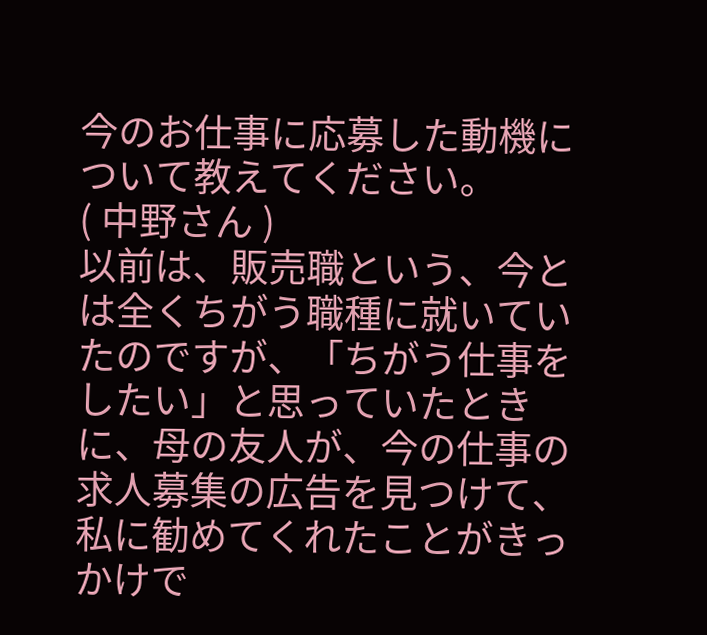今のお仕事に応募した動機について教えてください。
( 中野さん )
以前は、販売職という、今とは全くちがう職種に就いていたのですが、「ちがう仕事をしたい」と思っていたときに、母の友人が、今の仕事の求人募集の広告を見つけて、私に勧めてくれたことがきっかけで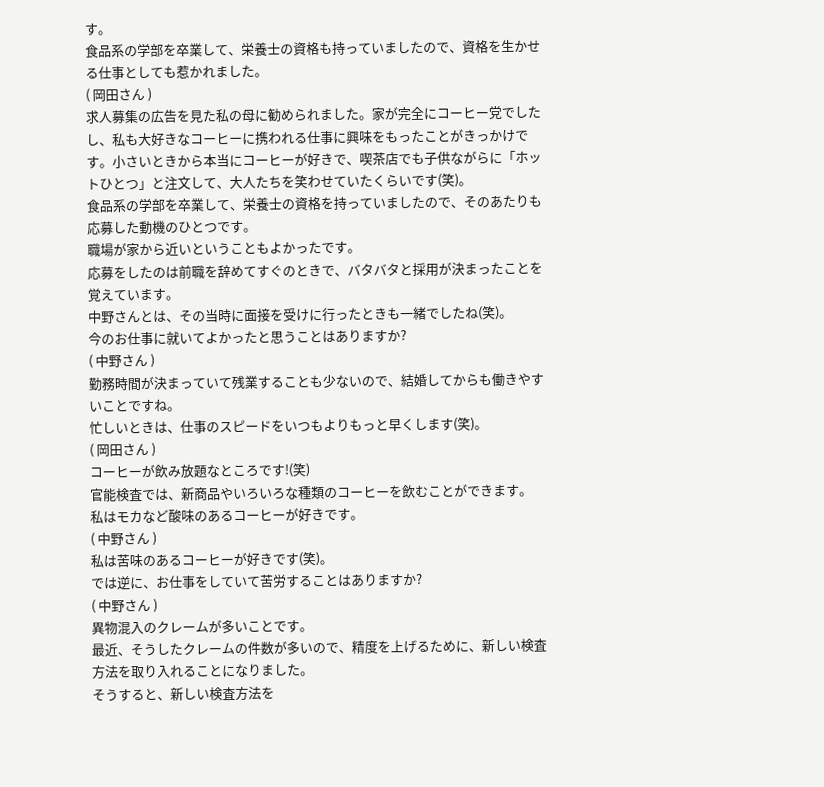す。
食品系の学部を卒業して、栄養士の資格も持っていましたので、資格を生かせる仕事としても惹かれました。
( 岡田さん )
求人募集の広告を見た私の母に勧められました。家が完全にコーヒー党でしたし、私も大好きなコーヒーに携われる仕事に興味をもったことがきっかけです。小さいときから本当にコーヒーが好きで、喫茶店でも子供ながらに「ホットひとつ」と注文して、大人たちを笑わせていたくらいです(笑)。
食品系の学部を卒業して、栄養士の資格を持っていましたので、そのあたりも応募した動機のひとつです。
職場が家から近いということもよかったです。
応募をしたのは前職を辞めてすぐのときで、バタバタと採用が決まったことを覚えています。
中野さんとは、その当時に面接を受けに行ったときも一緒でしたね(笑)。
今のお仕事に就いてよかったと思うことはありますか?
( 中野さん )
勤務時間が決まっていて残業することも少ないので、結婚してからも働きやすいことですね。
忙しいときは、仕事のスピードをいつもよりもっと早くします(笑)。
( 岡田さん )
コーヒーが飲み放題なところです!(笑)
官能検査では、新商品やいろいろな種類のコーヒーを飲むことができます。
私はモカなど酸味のあるコーヒーが好きです。
( 中野さん )
私は苦味のあるコーヒーが好きです(笑)。
では逆に、お仕事をしていて苦労することはありますか?
( 中野さん )
異物混入のクレームが多いことです。
最近、そうしたクレームの件数が多いので、精度を上げるために、新しい検査方法を取り入れることになりました。
そうすると、新しい検査方法を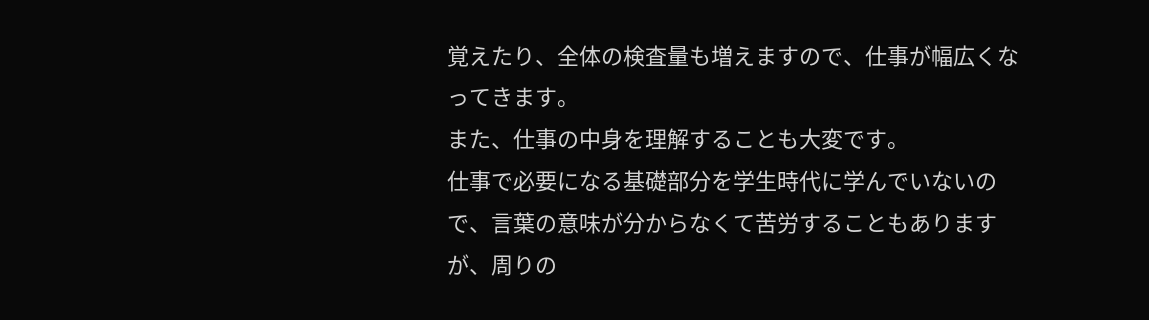覚えたり、全体の検査量も増えますので、仕事が幅広くなってきます。
また、仕事の中身を理解することも大変です。
仕事で必要になる基礎部分を学生時代に学んでいないので、言葉の意味が分からなくて苦労することもありますが、周りの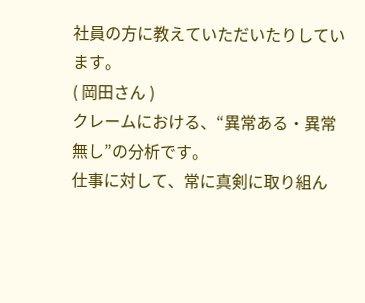社員の方に教えていただいたりしています。
( 岡田さん )
クレームにおける、“異常ある・異常無し”の分析です。
仕事に対して、常に真剣に取り組ん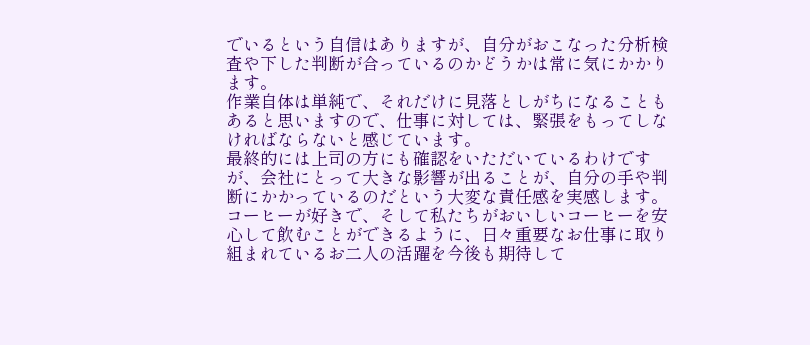でいるという自信はありますが、自分がおこなった分析検査や下した判断が合っているのかどうかは常に気にかかります。
作業自体は単純で、それだけに見落としがちになることもあると思いますので、仕事に対しては、緊張をもってしなければならないと感じています。
最終的には上司の方にも確認をいただいているわけですが、会社にとって大きな影響が出ることが、自分の手や判断にかかっているのだという大変な責任感を実感します。
コーヒーが好きで、そして私たちがおいしいコーヒーを安心して飲むことができるように、日々重要なお仕事に取り組まれているお二人の活躍を今後も期待して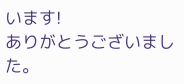います!
ありがとうございました。